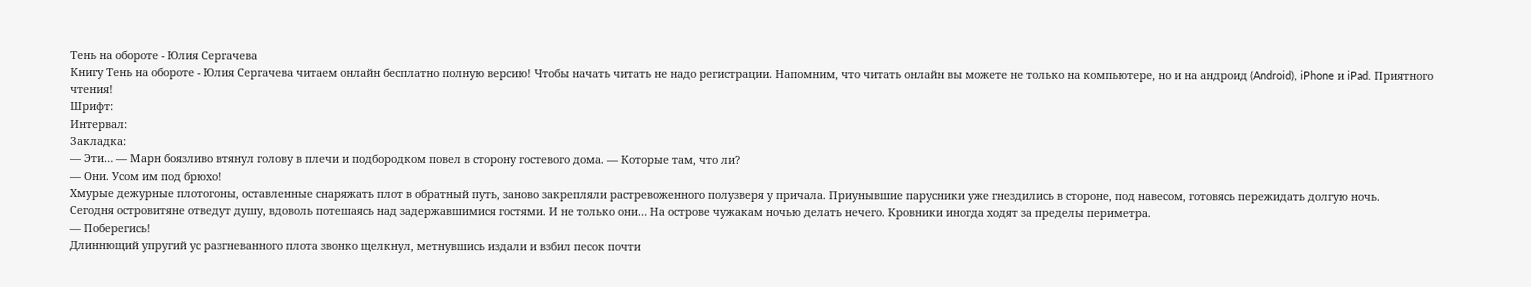Тень на обороте - Юлия Сергачева
Книгу Тень на обороте - Юлия Сергачева читаем онлайн бесплатно полную версию! Чтобы начать читать не надо регистрации. Напомним, что читать онлайн вы можете не только на компьютере, но и на андроид (Android), iPhone и iPad. Приятного чтения!
Шрифт:
Интервал:
Закладка:
— Эти… — Марн боязливо втянул голову в плечи и подбородком повел в сторону гостевого дома. — Которые там, что ли?
— Они. Усом им под брюхо!
Хмурые дежурные плотогоны, оставленные снаряжать плот в обратный путь, заново закрепляли растревоженного полузверя у причала. Приунывшие парусники уже гнездились в стороне, под навесом, готовясь пережидать долгую ночь.
Сегодня островитяне отведут душу, вдоволь потешаясь над задержавшимися гостями. И не только они… На острове чужакам ночью делать нечего. Кровники иногда ходят за пределы периметра.
— Поберегись!
Длиннющий упругий ус разгневанного плота звонко щелкнул, метнувшись издали и взбил песок почти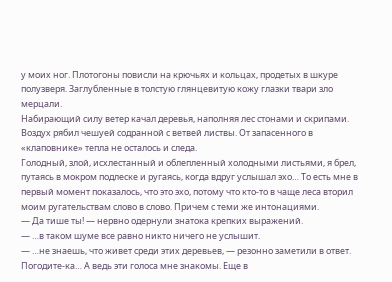у моих ног. Плотогоны повисли на крючьях и кольцах, продетых в шкуре полузверя. Заглубленные в толстую глянцевитую кожу глазки твари зло мерцали.
Набирающий силу ветер качал деревья, наполняя лес стонами и скрипами. Воздух рябил чешуей содранной с ветвей листвы. От запасенного в «клаповнике» тепла не осталось и следа.
Голодный, злой, исхлестанный и облепленный холодными листьями, я брел, путаясь в мокром подлеске и ругаясь, когда вдруг услышал эхо… То есть мне в первый момент показалось, что это эхо, потому что кто-то в чаще леса вторил моим ругательствам слово в слово. Причем с теми же интонациями.
— Да тише ты! — нервно одернули знатока крепких выражений.
— …в таком шуме все равно никто ничего не услышит.
— …не знаешь, что живет среди этих деревьев, — резонно заметили в ответ.
Погодите-ка… А ведь эти голоса мне знакомы. Еще в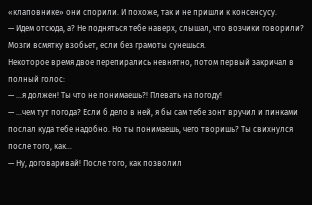«клаповнике» они спорили. И похоже, так и не пришли к консенсусу.
— Идем отсюда, а? Не подняться тебе наверх, слышал, что возчики говорили? Мозги всмятку взобьет, если без грамоты сунешься.
Некоторое время двое перепирались невнятно, потом первый закричал в полный голос:
— …я должен! Ты что не понимаешь?! Плевать на погоду!
— …чем тут погода? Если б дело в ней, я бы сам тебе зонт вручил и пинками послал куда тебе надобно. Но ты понимаешь, чего творишь? Ты свихнулся после того, как…
— Ну, договаривай! После того, как позволил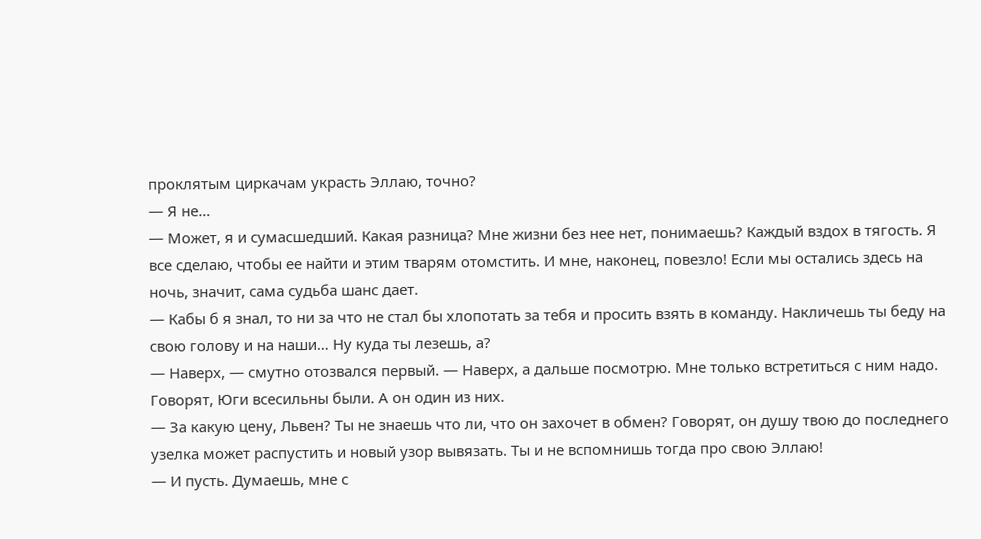проклятым циркачам украсть Эллаю, точно?
— Я не…
— Может, я и сумасшедший. Какая разница? Мне жизни без нее нет, понимаешь? Каждый вздох в тягость. Я все сделаю, чтобы ее найти и этим тварям отомстить. И мне, наконец, повезло! Если мы остались здесь на ночь, значит, сама судьба шанс дает.
— Кабы б я знал, то ни за что не стал бы хлопотать за тебя и просить взять в команду. Накличешь ты беду на свою голову и на наши… Ну куда ты лезешь, а?
— Наверх, — смутно отозвался первый. — Наверх, а дальше посмотрю. Мне только встретиться с ним надо. Говорят, Юги всесильны были. А он один из них.
— За какую цену, Львен? Ты не знаешь что ли, что он захочет в обмен? Говорят, он душу твою до последнего узелка может распустить и новый узор вывязать. Ты и не вспомнишь тогда про свою Эллаю!
— И пусть. Думаешь, мне с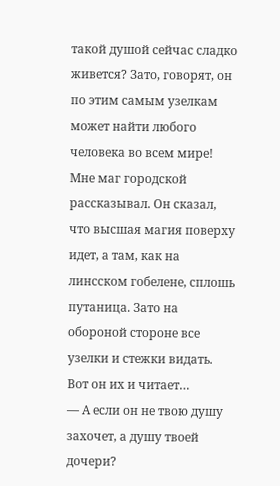такой душой сейчас сладко живется? Зато, говорят, он по этим самым узелкам может найти любого человека во всем мире! Мне маг городской рассказывал. Он сказал, что высшая магия поверху идет, а там, как на линсском гобелене, сплошь путаница. Зато на обороной стороне все узелки и стежки видать. Вот он их и читает…
— А если он не твою душу захочет, а душу твоей дочери?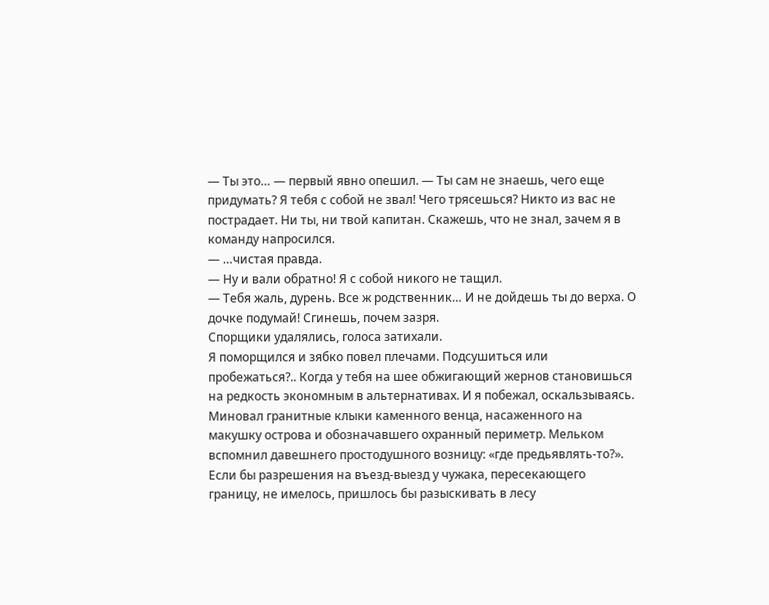— Ты это… — первый явно опешил. — Ты сам не знаешь, чего еще придумать? Я тебя с собой не звал! Чего трясешься? Никто из вас не пострадает. Ни ты, ни твой капитан. Скажешь, что не знал, зачем я в команду напросился.
— …чистая правда.
— Ну и вали обратно! Я с собой никого не тащил.
— Тебя жаль, дурень. Все ж родственник… И не дойдешь ты до верха. О дочке подумай! Сгинешь, почем зазря.
Спорщики удалялись, голоса затихали.
Я поморщился и зябко повел плечами. Подсушиться или пробежаться?.. Когда у тебя на шее обжигающий жернов становишься на редкость экономным в альтернативах. И я побежал, оскальзываясь. Миновал гранитные клыки каменного венца, насаженного на макушку острова и обозначавшего охранный периметр. Мельком вспомнил давешнего простодушного возницу: «где предьявлять-то?».
Если бы разрешения на въезд-выезд у чужака, пересекающего границу, не имелось, пришлось бы разыскивать в лесу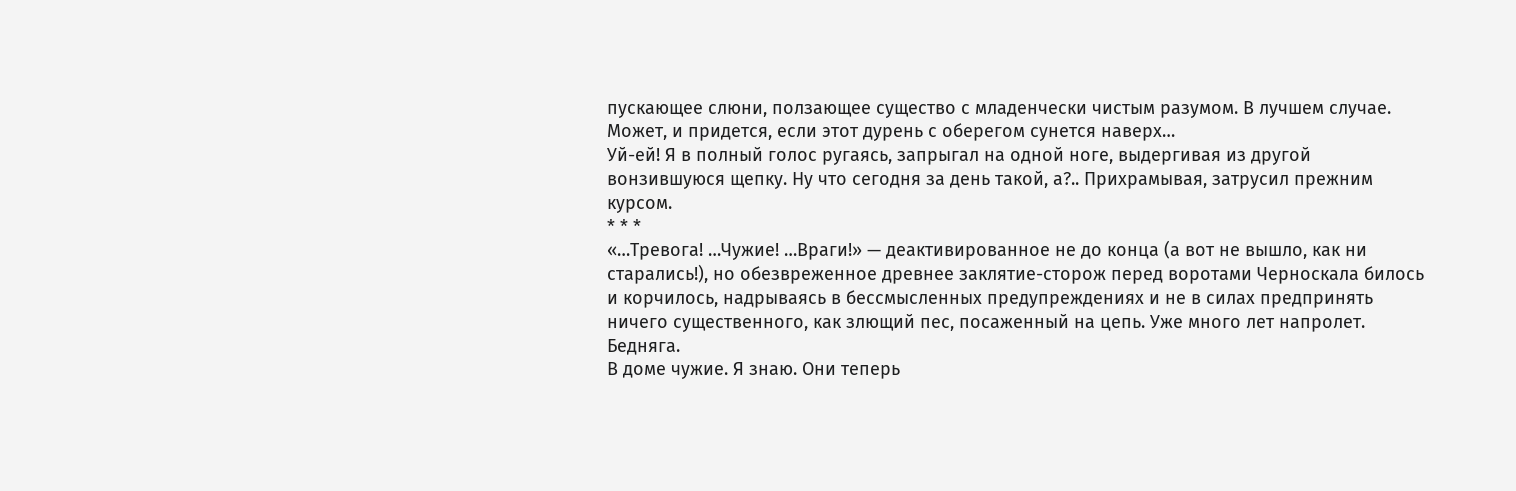пускающее слюни, ползающее существо с младенчески чистым разумом. В лучшем случае.
Может, и придется, если этот дурень с оберегом сунется наверх…
Уй-ей! Я в полный голос ругаясь, запрыгал на одной ноге, выдергивая из другой вонзившуюся щепку. Ну что сегодня за день такой, а?.. Прихрамывая, затрусил прежним курсом.
* * *
«…Тревога! …Чужие! …Враги!» — деактивированное не до конца (а вот не вышло, как ни старались!), но обезвреженное древнее заклятие-сторож перед воротами Черноскала билось и корчилось, надрываясь в бессмысленных предупреждениях и не в силах предпринять ничего существенного, как злющий пес, посаженный на цепь. Уже много лет напролет. Бедняга.
В доме чужие. Я знаю. Они теперь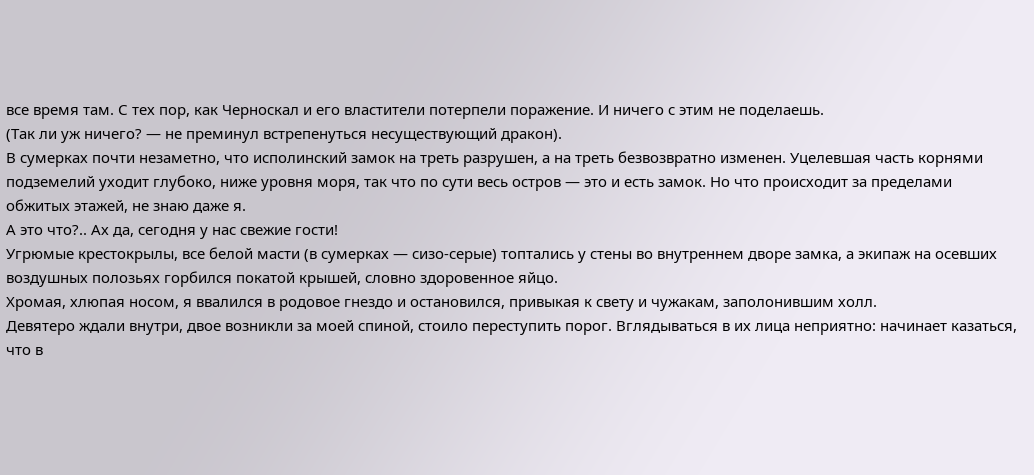все время там. С тех пор, как Черноскал и его властители потерпели поражение. И ничего с этим не поделаешь.
(Так ли уж ничего? — не преминул встрепенуться несуществующий дракон).
В сумерках почти незаметно, что исполинский замок на треть разрушен, а на треть безвозвратно изменен. Уцелевшая часть корнями подземелий уходит глубоко, ниже уровня моря, так что по сути весь остров — это и есть замок. Но что происходит за пределами обжитых этажей, не знаю даже я.
А это что?.. Ах да, сегодня у нас свежие гости!
Угрюмые крестокрылы, все белой масти (в сумерках — сизо-серые) топтались у стены во внутреннем дворе замка, а экипаж на осевших воздушных полозьях горбился покатой крышей, словно здоровенное яйцо.
Хромая, хлюпая носом, я ввалился в родовое гнездо и остановился, привыкая к свету и чужакам, заполонившим холл.
Девятеро ждали внутри, двое возникли за моей спиной, стоило переступить порог. Вглядываться в их лица неприятно: начинает казаться, что в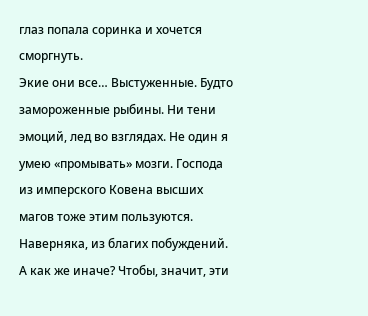глаз попала соринка и хочется сморгнуть.
Экие они все… Выстуженные. Будто замороженные рыбины. Ни тени эмоций, лед во взглядах. Не один я умею «промывать» мозги. Господа из имперского Ковена высших магов тоже этим пользуются. Наверняка, из благих побуждений. А как же иначе? Чтобы, значит, эти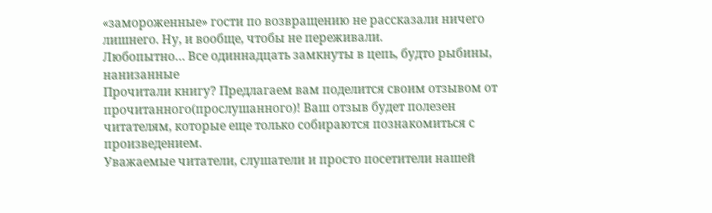«замороженные» гости по возвращению не рассказали ничего лишнего. Ну, и вообще, чтобы не переживали.
Любопытно… Все одиннадцать замкнуты в цепь, будто рыбины, нанизанные
Прочитали книгу? Предлагаем вам поделится своим отзывом от прочитанного(прослушанного)! Ваш отзыв будет полезен читателям, которые еще только собираются познакомиться с произведением.
Уважаемые читатели, слушатели и просто посетители нашей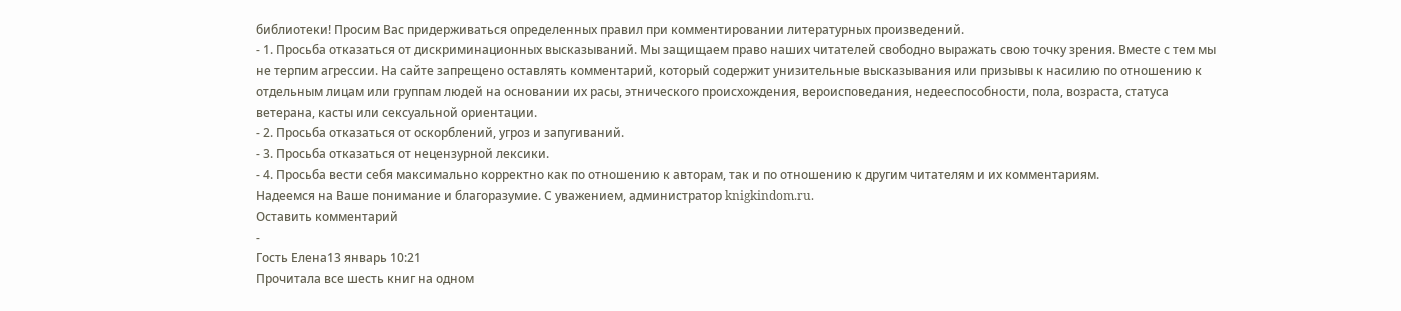библиотеки! Просим Вас придерживаться определенных правил при комментировании литературных произведений.
- 1. Просьба отказаться от дискриминационных высказываний. Мы защищаем право наших читателей свободно выражать свою точку зрения. Вместе с тем мы не терпим агрессии. На сайте запрещено оставлять комментарий, который содержит унизительные высказывания или призывы к насилию по отношению к отдельным лицам или группам людей на основании их расы, этнического происхождения, вероисповедания, недееспособности, пола, возраста, статуса ветерана, касты или сексуальной ориентации.
- 2. Просьба отказаться от оскорблений, угроз и запугиваний.
- 3. Просьба отказаться от нецензурной лексики.
- 4. Просьба вести себя максимально корректно как по отношению к авторам, так и по отношению к другим читателям и их комментариям.
Надеемся на Ваше понимание и благоразумие. С уважением, администратор knigkindom.ru.
Оставить комментарий
-
Гость Елена13 январь 10:21
Прочитала все шесть книг на одном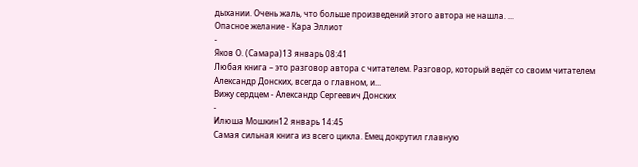дыхании. Очень жаль, что больше произведений этого автора не нашла. ...
Опасное желание - Кара Эллиот
-
Яков О. (Самара)13 январь 08:41
Любая книга – это разговор автора с читателем. Разговор, который ведёт со своим читателем Александр Донских, всегда о главном, и...
Вижу сердцем - Александр Сергеевич Донских
-
Илюша Мошкин12 январь 14:45
Самая сильная книга из всего цикла. Емец докрутил главную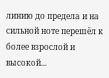линию до предела и на сильной ноте перешёл к более взрослой и высокой...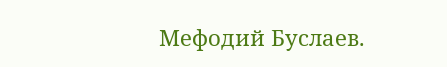Мефодий Буслаев.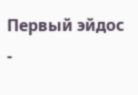Первый эйдос -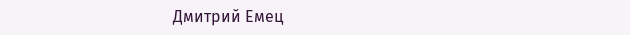Дмитрий Емец